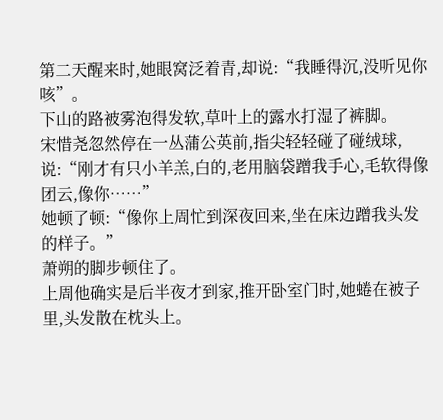第二天醒来时,她眼窝泛着青,却说:“我睡得沉,没听见你咳”。
下山的路被雾泡得发软,草叶上的露水打湿了裤脚。
宋惜尧忽然停在一丛蒲公英前,指尖轻轻碰了碰绒球,说:“刚才有只小羊羔,白的,老用脑袋蹭我手心,毛软得像团云,像你……”
她顿了顿:“像你上周忙到深夜回来,坐在床边蹭我头发的样子。”
萧朔的脚步顿住了。
上周他确实是后半夜才到家,推开卧室门时,她蜷在被子里,头发散在枕头上。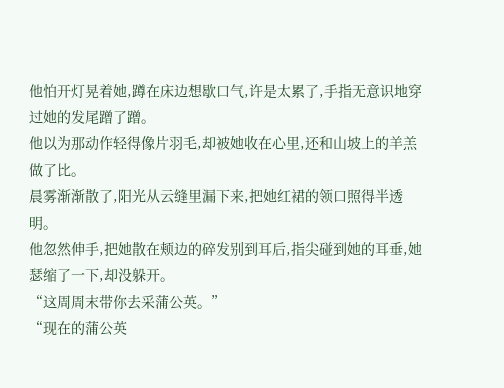他怕开灯晃着她,蹲在床边想歇口气,许是太累了,手指无意识地穿过她的发尾蹭了蹭。
他以为那动作轻得像片羽毛,却被她收在心里,还和山坡上的羊羔做了比。
晨雾渐渐散了,阳光从云缝里漏下来,把她红裙的领口照得半透明。
他忽然伸手,把她散在颊边的碎发别到耳后,指尖碰到她的耳垂,她瑟缩了一下,却没躲开。
“这周周末带你去采蒲公英。”
“现在的蒲公英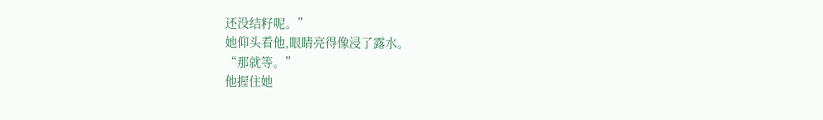还没结籽呢。”
她仰头看他,眼睛亮得像浸了露水。
“那就等。”
他握住她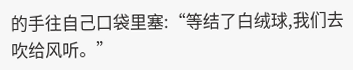的手往自己口袋里塞:“等结了白绒球,我们去吹给风听。”